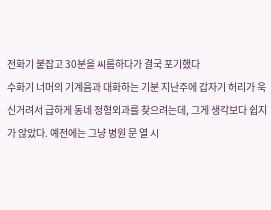전화기 붙잡고 30분을 씨름하다가 결국 포기했다
수화기 너머의 기계음과 대화하는 기분 지난주에 갑자기 허리가 욱신거려서 급하게 동네 정형외과를 찾으려는데, 그게 생각보다 쉽지가 않았다. 예전에는 그냥 병원 문 열 시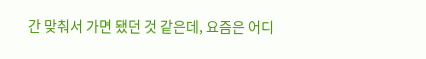간 맞춰서 가면 됐던 것 같은데, 요즘은 어디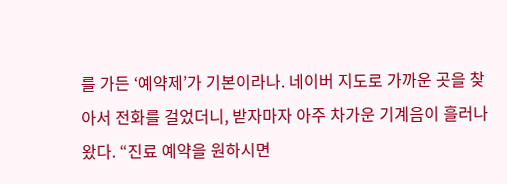를 가든 ‘예약제’가 기본이라나. 네이버 지도로 가까운 곳을 찾아서 전화를 걸었더니, 받자마자 아주 차가운 기계음이 흘러나왔다. “진료 예약을 원하시면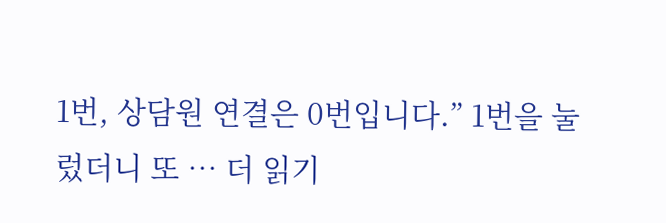1번, 상담원 연결은 0번입니다.” 1번을 눌렀더니 또 … 더 읽기